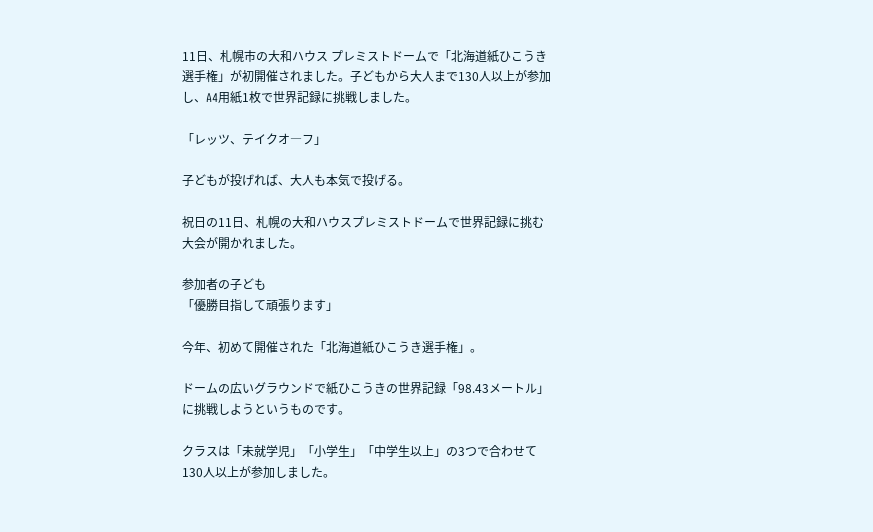11日、札幌市の大和ハウス プレミストドームで「北海道紙ひこうき選手権」が初開催されました。子どもから大人まで130人以上が参加し、A4用紙1枚で世界記録に挑戦しました。

「レッツ、テイクオ―フ」

子どもが投げれば、大人も本気で投げる。

祝日の11日、札幌の大和ハウスプレミストドームで世界記録に挑む大会が開かれました。

参加者の子ども
「優勝目指して頑張ります」

今年、初めて開催された「北海道紙ひこうき選手権」。

ドームの広いグラウンドで紙ひこうきの世界記録「98.43メートル」に挑戦しようというものです。

クラスは「未就学児」「小学生」「中学生以上」の3つで合わせて130人以上が参加しました。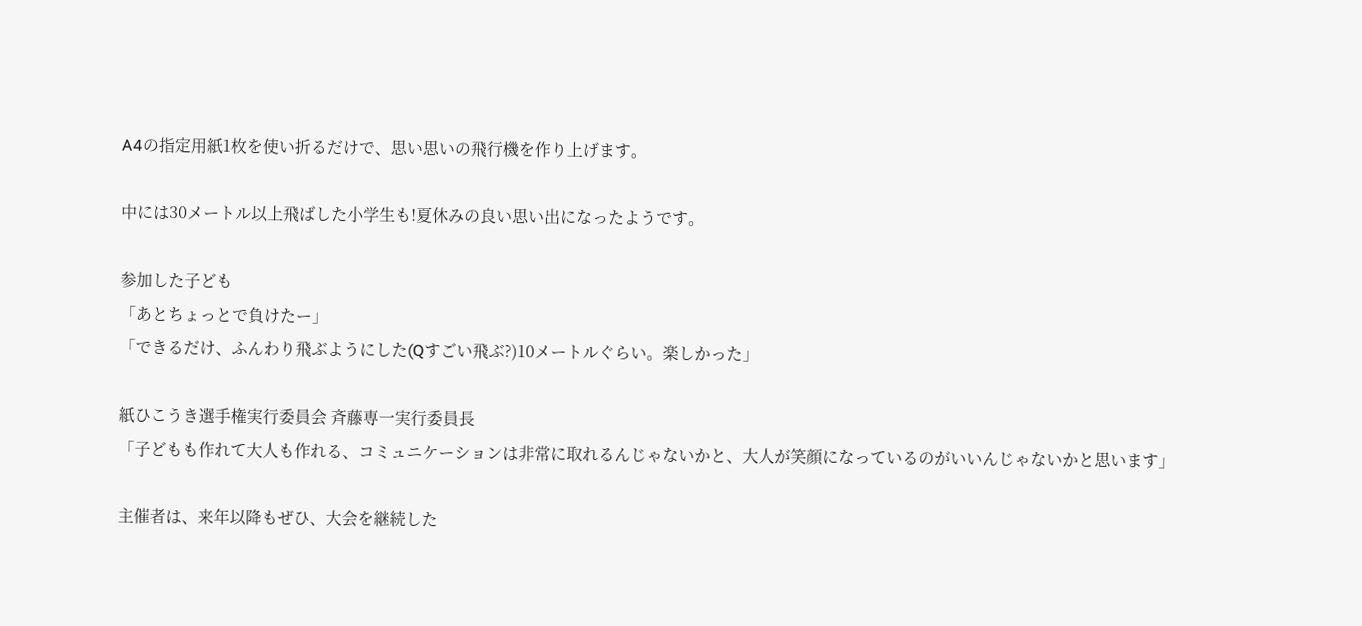A4の指定用紙1枚を使い折るだけで、思い思いの飛行機を作り上げます。

中には30メートル以上飛ばした小学生も!夏休みの良い思い出になったようです。

参加した子ども
「あとちょっとで負けたー」
「できるだけ、ふんわり飛ぶようにした(Qすごい飛ぶ?)10メートルぐらい。楽しかった」

紙ひこうき選手権実行委員会 斉藤専一実行委員長
「子どもも作れて大人も作れる、コミュニケーションは非常に取れるんじゃないかと、大人が笑顔になっているのがいいんじゃないかと思います」

主催者は、来年以降もぜひ、大会を継続した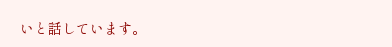いと話しています。